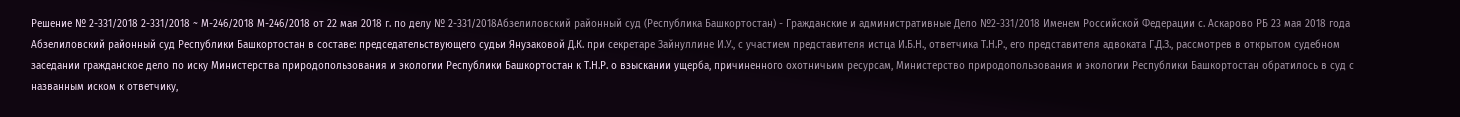Решение № 2-331/2018 2-331/2018 ~ М-246/2018 М-246/2018 от 22 мая 2018 г. по делу № 2-331/2018Абзелиловский районный суд (Республика Башкортостан) - Гражданские и административные Дело №2-331/2018 Именем Российской Федерации с. Аскарово РБ 23 мая 2018 года Абзелиловский районный суд Республики Башкортостан в составе: председательствующего судьи Янузаковой Д.К. при секретаре Зайнуллине И.У., с участием представителя истца И.Б.Н., ответчика Т.Н.Р., его представителя адвоката Г.Д.З., рассмотрев в открытом судебном заседании гражданское дело по иску Министерства природопользования и экологии Республики Башкортостан к Т.Н.Р. о взыскании ущерба, причиненного охотничьим ресурсам, Министерство природопользования и экологии Республики Башкортостан обратилось в суд с названным иском к ответчику,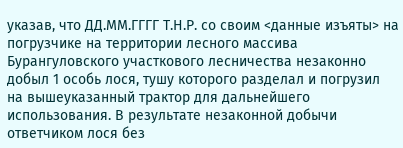указав, что ДД.ММ.ГГГГ Т.Н.Р. со своим <данные изъяты> на погрузчике на территории лесного массива Бурангуловского участкового лесничества незаконно добыл 1 особь лося, тушу которого разделал и погрузил на вышеуказанный трактор для дальнейшего использования. В результате незаконной добычи ответчиком лося без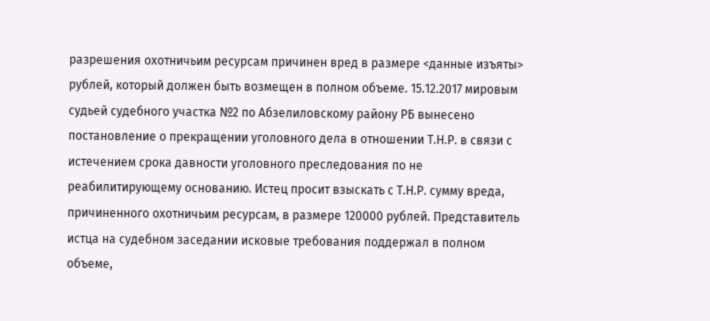разрешения охотничьим ресурсам причинен вред в размере <данные изъяты> рублей, который должен быть возмещен в полном объеме. 15.12.2017 мировым судьей судебного участка №2 по Абзелиловскому району РБ вынесено постановление о прекращении уголовного дела в отношении Т.Н.Р. в связи с истечением срока давности уголовного преследования по не реабилитирующему основанию. Истец просит взыскать с Т.Н.Р. сумму вреда, причиненного охотничьим ресурсам, в размере 120000 рублей. Представитель истца на судебном заседании исковые требования поддержал в полном объеме,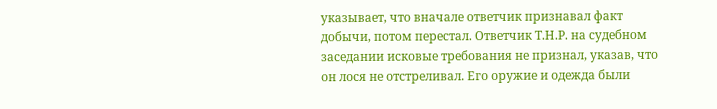указывает, что вначале ответчик признавал факт добычи, потом перестал. Ответчик Т.Н.Р. на судебном заседании исковые требования не признал, указав, что он лося не отстреливал. Его оружие и одежда были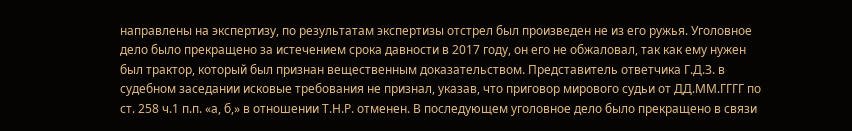направлены на экспертизу, по результатам экспертизы отстрел был произведен не из его ружья. Уголовное дело было прекращено за истечением срока давности в 2017 году, он его не обжаловал, так как ему нужен был трактор, который был признан вещественным доказательством. Представитель ответчика Г.Д.З. в судебном заседании исковые требования не признал, указав, что приговор мирового судьи от ДД.ММ.ГГГГ по ст. 258 ч.1 п.п. «а, б,» в отношении Т.Н.Р. отменен. В последующем уголовное дело было прекращено в связи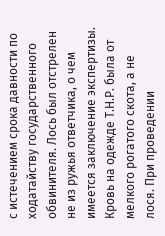с истечением срока давности по ходатайству государственного обвинителя. Лось был отстрелен не из ружья ответчика, о чем имеется заключение экспертизы. Кровь на одежде Т.Н.Р. была от мелкого рогатого скота, а не лося. При проведении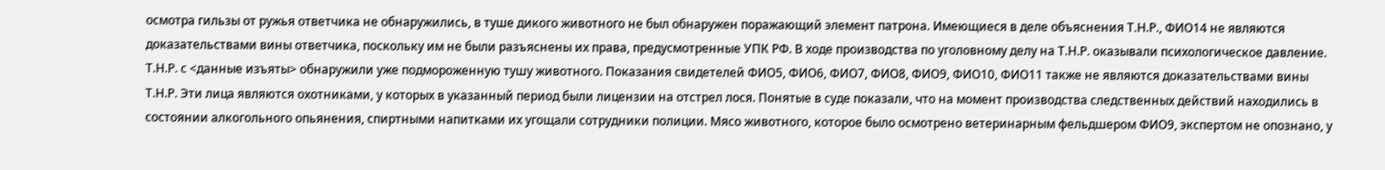осмотра гильзы от ружья ответчика не обнаружились, в туше дикого животного не был обнаружен поражающий элемент патрона. Имеющиеся в деле объяснения Т.Н.Р., ФИО14 не являются доказательствами вины ответчика, поскольку им не были разъяснены их права, предусмотренные УПК РФ. В ходе производства по уголовному делу на Т.Н.Р. оказывали психологическое давление. Т.Н.Р. с <данные изъяты> обнаружили уже подмороженную тушу животного. Показания свидетелей ФИО5, ФИО6, ФИО7, ФИО8, ФИО9, ФИО10, ФИО11 также не являются доказательствами вины Т.Н.Р. Эти лица являются охотниками, у которых в указанный период были лицензии на отстрел лося. Понятые в суде показали, что на момент производства следственных действий находились в состоянии алкогольного опьянения, спиртными напитками их угощали сотрудники полиции. Мясо животного, которое было осмотрено ветеринарным фельдшером ФИО9, экспертом не опознано, у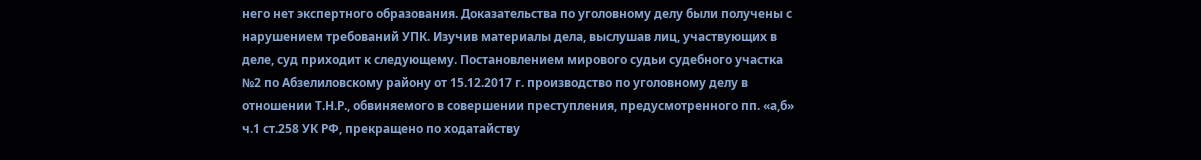него нет экспертного образования. Доказательства по уголовному делу были получены с нарушением требований УПК. Изучив материалы дела, выслушав лиц, участвующих в деле, суд приходит к следующему. Постановлением мирового судьи судебного участка №2 по Абзелиловскому району от 15.12.2017 г. производство по уголовному делу в отношении Т.Н.Р., обвиняемого в совершении преступления, предусмотренного пп. «а,б» ч.1 ст.258 УК РФ, прекращено по ходатайству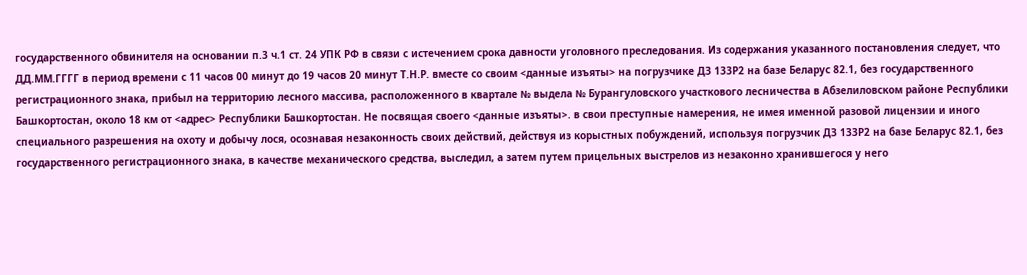государственного обвинителя на основании п.3 ч.1 ст. 24 УПК РФ в связи с истечением срока давности уголовного преследования. Из содержания указанного постановления следует, что ДД.ММ.ГГГГ в период времени с 11 часов 00 минут до 19 часов 20 минут Т.Н.Р. вместе со своим <данные изъяты> на погрузчике ДЗ 133Р2 на базе Беларус 82.1, без государственного регистрационного знака, прибыл на территорию лесного массива, расположенного в квартале № выдела № Бурангуловского участкового лесничества в Абзелиловском районе Республики Башкортостан, около 18 км от <адрес> Республики Башкортостан. Не посвящая своего <данные изъяты>. в свои преступные намерения, не имея именной разовой лицензии и иного специального разрешения на охоту и добычу лося, осознавая незаконность своих действий, действуя из корыстных побуждений, используя погрузчик ДЗ 133Р2 на базе Беларус 82.1, без государственного регистрационного знака, в качестве механического средства, выследил, а затем путем прицельных выстрелов из незаконно хранившегося у него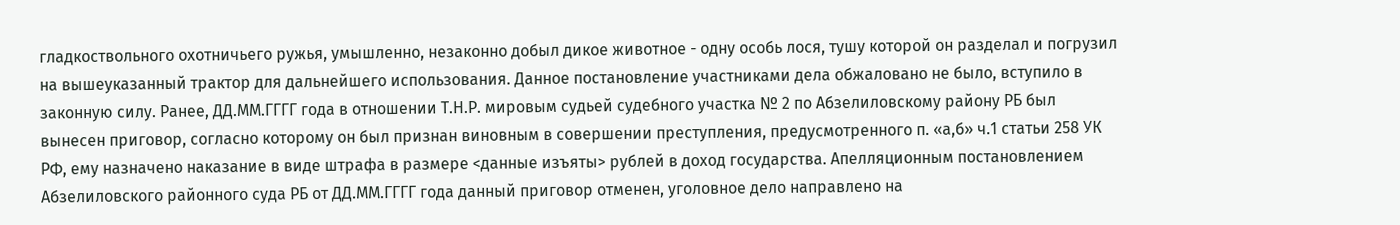гладкоствольного охотничьего ружья, умышленно, незаконно добыл дикое животное - одну особь лося, тушу которой он разделал и погрузил на вышеуказанный трактор для дальнейшего использования. Данное постановление участниками дела обжаловано не было, вступило в законную силу. Ранее, ДД.ММ.ГГГГ года в отношении Т.Н.Р. мировым судьей судебного участка № 2 по Абзелиловскому району РБ был вынесен приговор, согласно которому он был признан виновным в совершении преступления, предусмотренного п. «а,б» ч.1 статьи 258 УК РФ, ему назначено наказание в виде штрафа в размере <данные изъяты> рублей в доход государства. Апелляционным постановлением Абзелиловского районного суда РБ от ДД.ММ.ГГГГ года данный приговор отменен, уголовное дело направлено на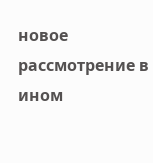новое рассмотрение в ином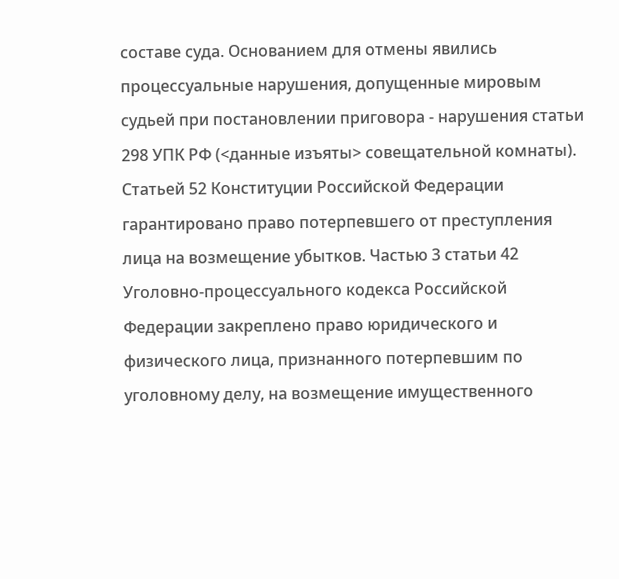составе суда. Основанием для отмены явились процессуальные нарушения, допущенные мировым судьей при постановлении приговора - нарушения статьи 298 УПК РФ (<данные изъяты> совещательной комнаты). Статьей 52 Конституции Российской Федерации гарантировано право потерпевшего от преступления лица на возмещение убытков. Частью 3 статьи 42 Уголовно-процессуального кодекса Российской Федерации закреплено право юридического и физического лица, признанного потерпевшим по уголовному делу, на возмещение имущественного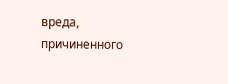вреда, причиненного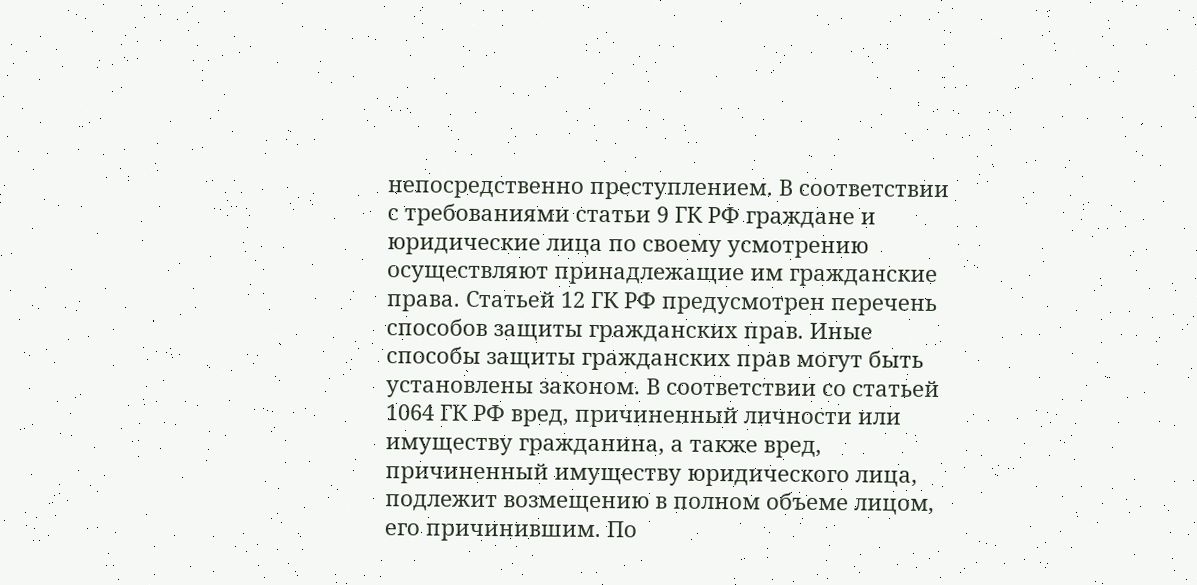непосредственно преступлением. В соответствии с требованиями статьи 9 ГК РФ граждане и юридические лица по своему усмотрению осуществляют принадлежащие им гражданские права. Статьей 12 ГК РФ предусмотрен перечень способов защиты гражданских прав. Иные способы защиты гражданских прав могут быть установлены законом. В соответствии со статьей 1064 ГК РФ вред, причиненный личности или имуществу гражданина, а также вред, причиненный имуществу юридического лица, подлежит возмещению в полном объеме лицом, его причинившим. По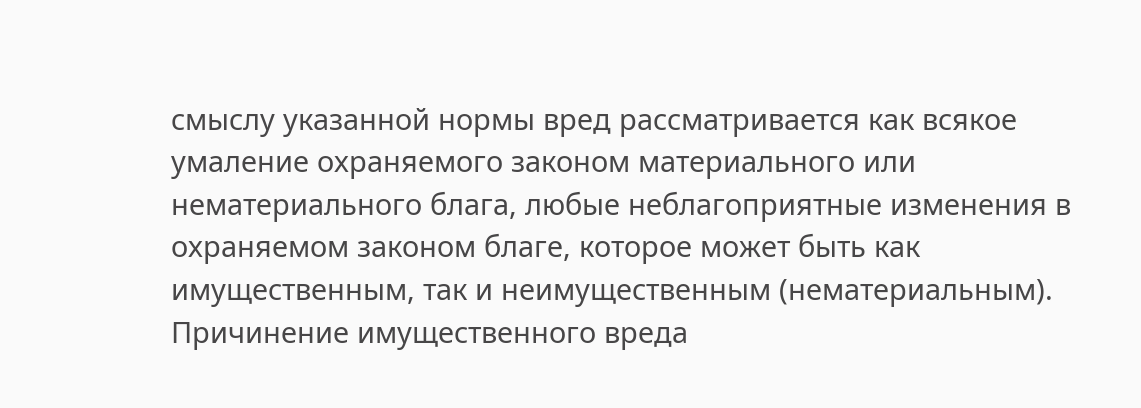смыслу указанной нормы вред рассматривается как всякое умаление охраняемого законом материального или нематериального блага, любые неблагоприятные изменения в охраняемом законом благе, которое может быть как имущественным, так и неимущественным (нематериальным). Причинение имущественного вреда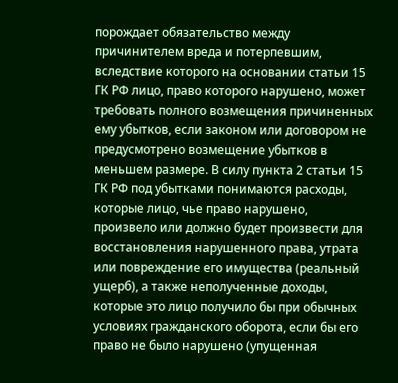порождает обязательство между причинителем вреда и потерпевшим, вследствие которого на основании статьи 15 ГК РФ лицо, право которого нарушено, может требовать полного возмещения причиненных ему убытков, если законом или договором не предусмотрено возмещение убытков в меньшем размере. В силу пункта 2 статьи 15 ГК РФ под убытками понимаются расходы, которые лицо, чье право нарушено, произвело или должно будет произвести для восстановления нарушенного права, утрата или повреждение его имущества (реальный ущерб), а также неполученные доходы, которые это лицо получило бы при обычных условиях гражданского оборота, если бы его право не было нарушено (упущенная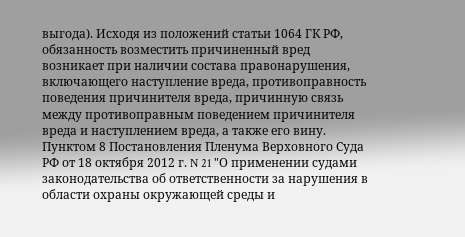выгода). Исходя из положений статьи 1064 ГК РФ, обязанность возместить причиненный вред возникает при наличии состава правонарушения, включающего наступление вреда, противоправность поведения причинителя вреда, причинную связь между противоправным поведением причинителя вреда и наступлением вреда, а также его вину. Пунктом 8 Постановления Пленума Верховного Суда РФ от 18 октября 2012 г. N 21 "О применении судами законодательства об ответственности за нарушения в области охраны окружающей среды и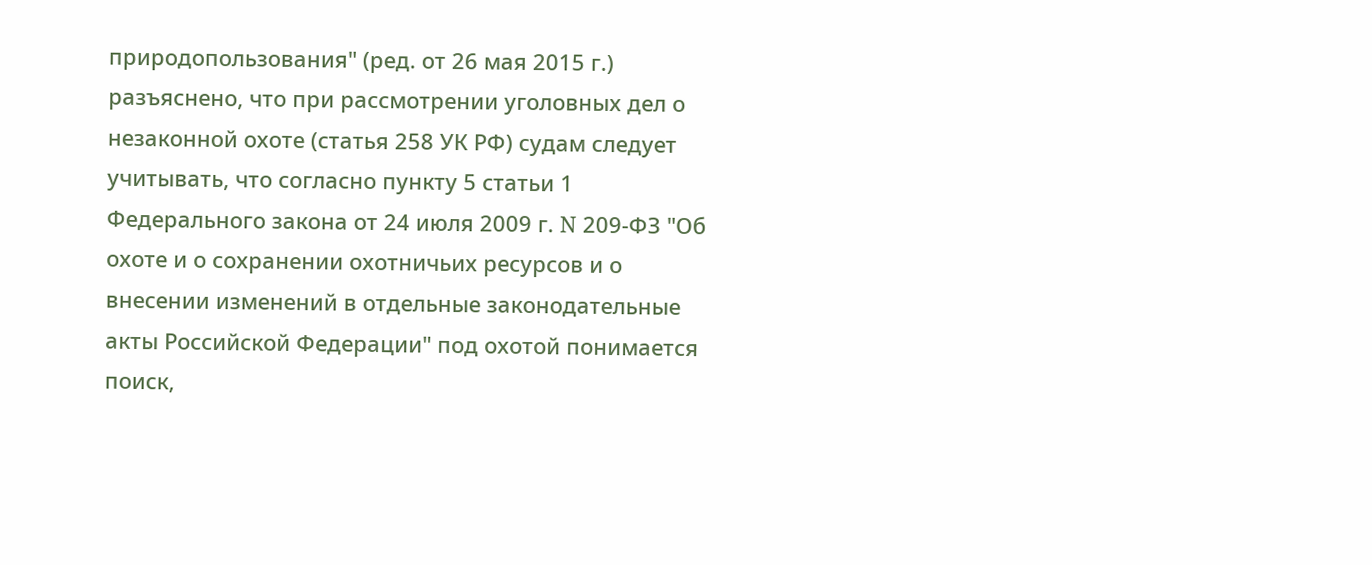природопользования" (ред. от 26 мая 2015 г.) разъяснено, что при рассмотрении уголовных дел о незаконной охоте (статья 258 УК РФ) судам следует учитывать, что согласно пункту 5 статьи 1 Федерального закона от 24 июля 2009 г. N 209-ФЗ "Об охоте и о сохранении охотничьих ресурсов и о внесении изменений в отдельные законодательные акты Российской Федерации" под охотой понимается поиск,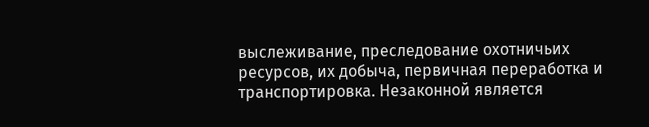выслеживание, преследование охотничьих ресурсов, их добыча, первичная переработка и транспортировка. Незаконной является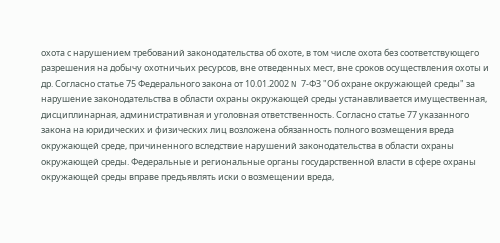охота с нарушением требований законодательства об охоте, в том числе охота без соответствующего разрешения на добычу охотничьих ресурсов, вне отведенных мест, вне сроков осуществления охоты и др. Согласно статье 75 Федерального закона от 10.01.2002 N 7-ФЗ "Об охране окружающей среды" за нарушение законодательства в области охраны окружающей среды устанавливается имущественная, дисциплинарная, административная и уголовная ответственность. Согласно статье 77 указанного закона на юридических и физических лиц возложена обязанность полного возмещения вреда окружающей среде, причиненного вследствие нарушений законодательства в области охраны окружающей среды. Федеральные и региональные органы государственной власти в сфере охраны окружающей среды вправе предъявлять иски о возмещении вреда,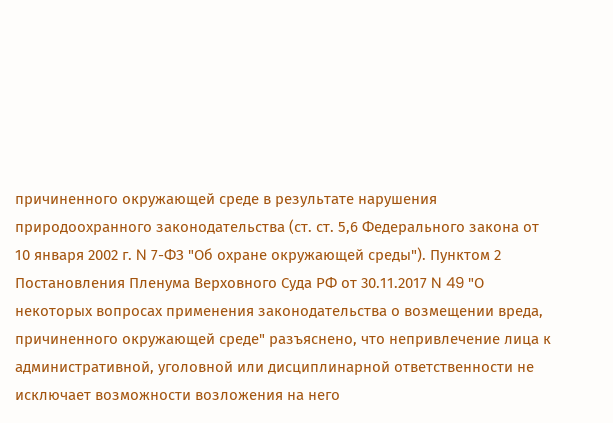причиненного окружающей среде в результате нарушения природоохранного законодательства (ст. ст. 5,6 Федерального закона от 10 января 2002 г. N 7-ФЗ "Об охране окружающей среды"). Пунктом 2 Постановления Пленума Верховного Суда РФ от 30.11.2017 N 49 "О некоторых вопросах применения законодательства о возмещении вреда, причиненного окружающей среде" разъяснено, что непривлечение лица к административной, уголовной или дисциплинарной ответственности не исключает возможности возложения на него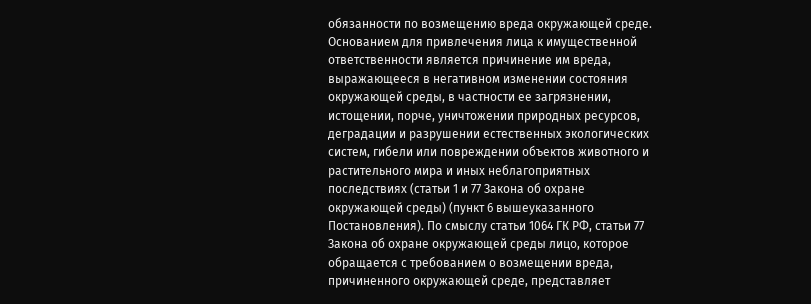обязанности по возмещению вреда окружающей среде. Основанием для привлечения лица к имущественной ответственности является причинение им вреда, выражающееся в негативном изменении состояния окружающей среды, в частности ее загрязнении, истощении, порче, уничтожении природных ресурсов, деградации и разрушении естественных экологических систем, гибели или повреждении объектов животного и растительного мира и иных неблагоприятных последствиях (статьи 1 и 77 Закона об охране окружающей среды) (пункт 6 вышеуказанного Постановления). По смыслу статьи 1064 ГК РФ, статьи 77 Закона об охране окружающей среды лицо, которое обращается с требованием о возмещении вреда, причиненного окружающей среде, представляет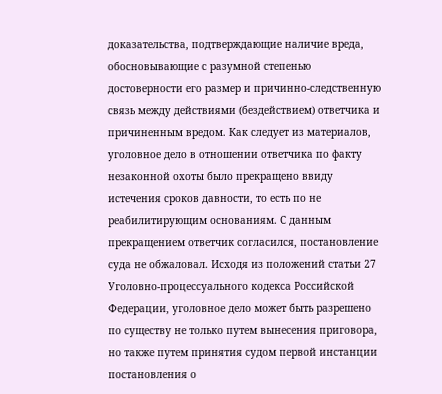доказательства, подтверждающие наличие вреда, обосновывающие с разумной степенью достоверности его размер и причинно-следственную связь между действиями (бездействием) ответчика и причиненным вредом. Как следует из материалов, уголовное дело в отношении ответчика по факту незаконной охоты было прекращено ввиду истечения сроков давности, то есть по не реабилитирующим основаниям. С данным прекращением ответчик согласился, постановление суда не обжаловал. Исходя из положений статьи 27 Уголовно-процессуального кодекса Российской Федерации, уголовное дело может быть разрешено по существу не только путем вынесения приговора, но также путем принятия судом первой инстанции постановления о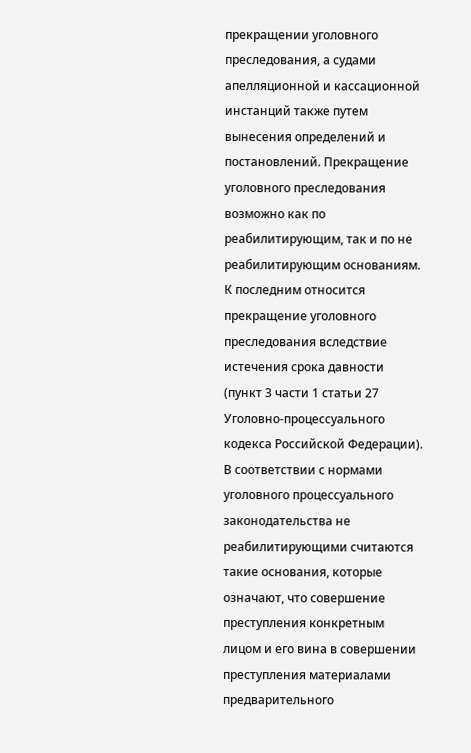прекращении уголовного преследования, а судами апелляционной и кассационной инстанций также путем вынесения определений и постановлений. Прекращение уголовного преследования возможно как по реабилитирующим, так и по не реабилитирующим основаниям. К последним относится прекращение уголовного преследования вследствие истечения срока давности (пункт 3 части 1 статьи 27 Уголовно-процессуального кодекса Российской Федерации). В соответствии с нормами уголовного процессуального законодательства не реабилитирующими считаются такие основания, которые означают, что совершение преступления конкретным лицом и его вина в совершении преступления материалами предварительного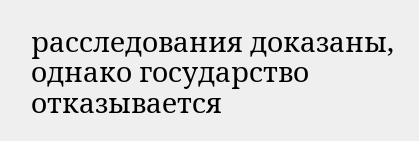расследования доказаны, однако государство отказывается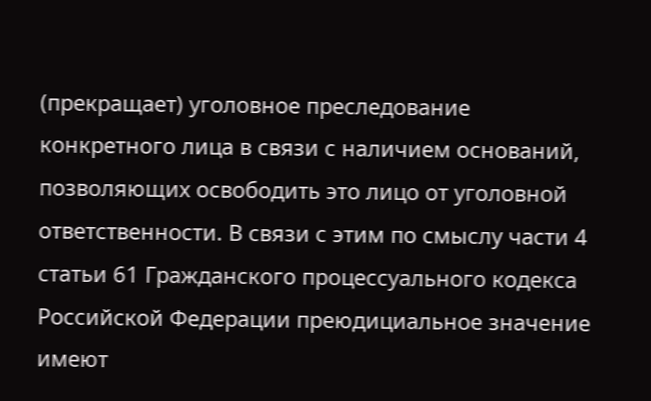(прекращает) уголовное преследование конкретного лица в связи с наличием оснований, позволяющих освободить это лицо от уголовной ответственности. В связи с этим по смыслу части 4 статьи 61 Гражданского процессуального кодекса Российской Федерации преюдициальное значение имеют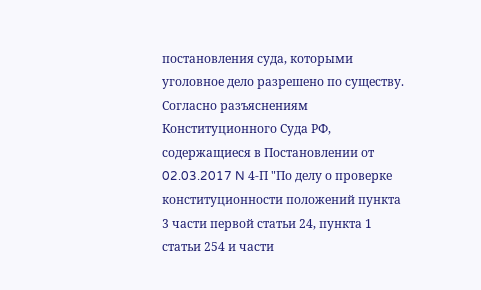постановления суда, которыми уголовное дело разрешено по существу. Согласно разъяснениям Конституционного Суда РФ, содержащиеся в Постановлении от 02.03.2017 N 4-П "По делу о проверке конституционности положений пункта 3 части первой статьи 24, пункта 1 статьи 254 и части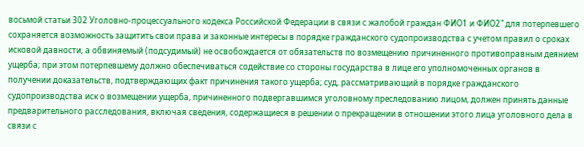восьмой статьи 302 Уголовно-процессуального кодекса Российской Федерации в связи с жалобой граждан ФИО1 и ФИО2" для потерпевшего сохраняется возможность защитить свои права и законные интересы в порядке гражданского судопроизводства с учетом правил о сроках исковой давности, а обвиняемый (подсудимый) не освобождается от обязательств по возмещению причиненного противоправным деянием ущерба; при этом потерпевшему должно обеспечиваться содействие со стороны государства в лице его уполномоченных органов в получении доказательств, подтверждающих факт причинения такого ущерба; суд, рассматривающий в порядке гражданского судопроизводства иск о возмещении ущерба, причиненного подвергавшимся уголовному преследованию лицом, должен принять данные предварительного расследования, включая сведения, содержащиеся в решении о прекращении в отношении этого лица уголовного дела в связи с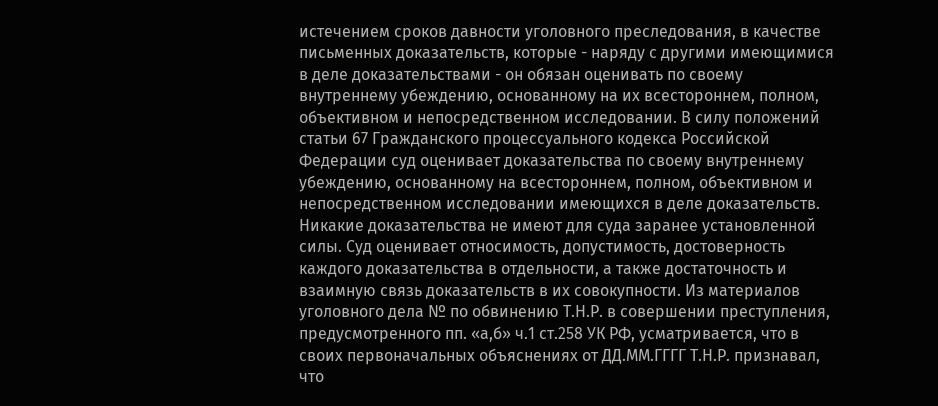истечением сроков давности уголовного преследования, в качестве письменных доказательств, которые - наряду с другими имеющимися в деле доказательствами - он обязан оценивать по своему внутреннему убеждению, основанному на их всестороннем, полном, объективном и непосредственном исследовании. В силу положений статьи 67 Гражданского процессуального кодекса Российской Федерации суд оценивает доказательства по своему внутреннему убеждению, основанному на всестороннем, полном, объективном и непосредственном исследовании имеющихся в деле доказательств. Никакие доказательства не имеют для суда заранее установленной силы. Суд оценивает относимость, допустимость, достоверность каждого доказательства в отдельности, а также достаточность и взаимную связь доказательств в их совокупности. Из материалов уголовного дела № по обвинению Т.Н.Р. в совершении преступления, предусмотренного пп. «а,б» ч.1 ст.258 УК РФ, усматривается, что в своих первоначальных объяснениях от ДД.ММ.ГГГГ Т.Н.Р. признавал, что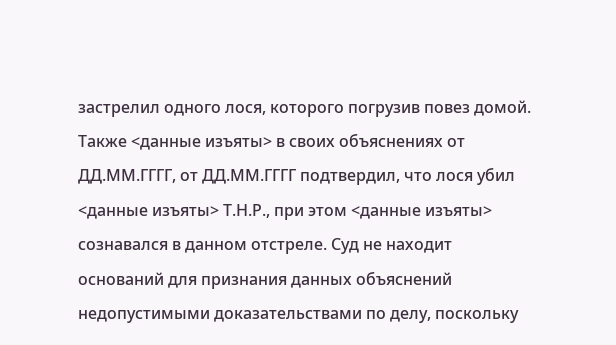застрелил одного лося, которого погрузив повез домой. Также <данные изъяты> в своих объяснениях от ДД.ММ.ГГГГ, от ДД.ММ.ГГГГ подтвердил, что лося убил <данные изъяты> Т.Н.Р., при этом <данные изъяты> сознавался в данном отстреле. Суд не находит оснований для признания данных объяснений недопустимыми доказательствами по делу, поскольку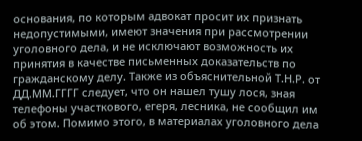основания, по которым адвокат просит их признать недопустимыми, имеют значения при рассмотрении уголовного дела, и не исключают возможность их принятия в качестве письменных доказательств по гражданскому делу. Также из объяснительной Т.Н.Р. от ДД.ММ.ГГГГ следует, что он нашел тушу лося, зная телефоны участкового, егеря, лесника, не сообщил им об этом. Помимо этого, в материалах уголовного дела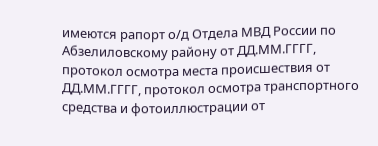имеются рапорт о/д Отдела МВД России по Абзелиловскому району от ДД.ММ.ГГГГ, протокол осмотра места происшествия от ДД.ММ.ГГГГ, протокол осмотра транспортного средства и фотоиллюстрации от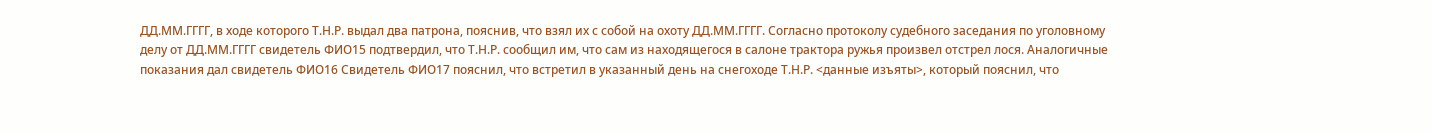ДД.ММ.ГГГГ, в ходе которого Т.Н.Р. выдал два патрона, пояснив, что взял их с собой на охоту ДД.ММ.ГГГГ. Согласно протоколу судебного заседания по уголовному делу от ДД.ММ.ГГГГ свидетель ФИО15 подтвердил, что Т.Н.Р. сообщил им, что сам из находящегося в салоне трактора ружья произвел отстрел лося. Аналогичные показания дал свидетель ФИО16 Свидетель ФИО17 пояснил, что встретил в указанный день на снегоходе Т.Н.Р. <данные изъяты>, который пояснил, что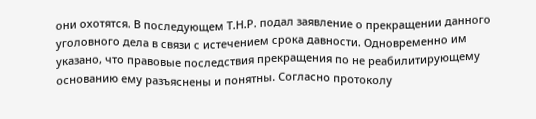они охотятся. В последующем Т.Н.Р. подал заявление о прекращении данного уголовного дела в связи с истечением срока давности. Одновременно им указано, что правовые последствия прекращения по не реабилитирующему основанию ему разъяснены и понятны. Согласно протоколу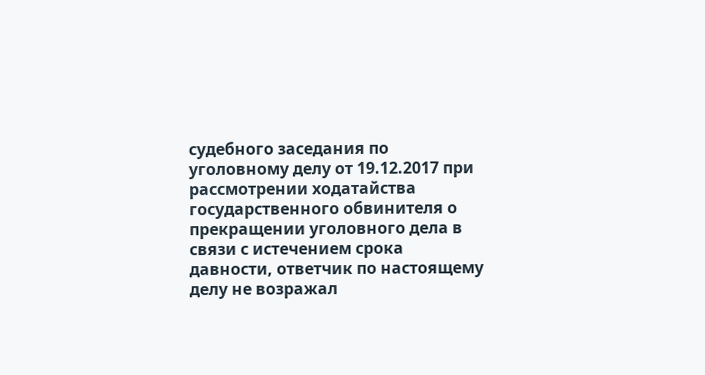судебного заседания по уголовному делу от 19.12.2017 при рассмотрении ходатайства государственного обвинителя о прекращении уголовного дела в связи с истечением срока давности, ответчик по настоящему делу не возражал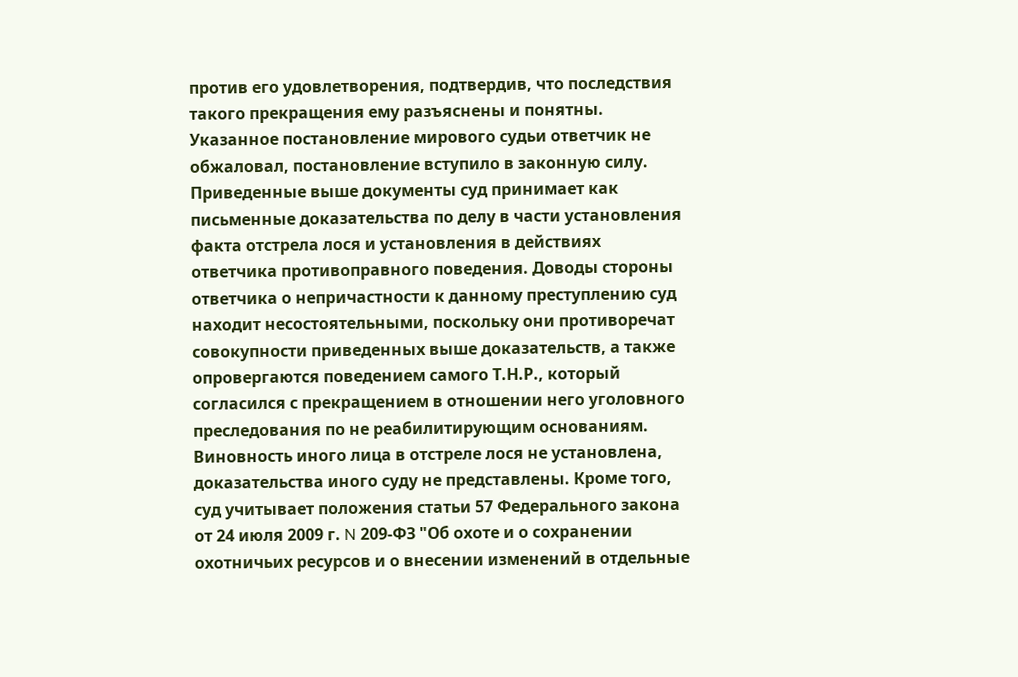против его удовлетворения, подтвердив, что последствия такого прекращения ему разъяснены и понятны. Указанное постановление мирового судьи ответчик не обжаловал, постановление вступило в законную силу. Приведенные выше документы суд принимает как письменные доказательства по делу в части установления факта отстрела лося и установления в действиях ответчика противоправного поведения. Доводы стороны ответчика о непричастности к данному преступлению суд находит несостоятельными, поскольку они противоречат совокупности приведенных выше доказательств, а также опровергаются поведением самого Т.Н.Р., который согласился с прекращением в отношении него уголовного преследования по не реабилитирующим основаниям. Виновность иного лица в отстреле лося не установлена, доказательства иного суду не представлены. Кроме того, суд учитывает положения статьи 57 Федерального закона от 24 июля 2009 г. N 209-ФЗ "Об охоте и о сохранении охотничьих ресурсов и о внесении изменений в отдельные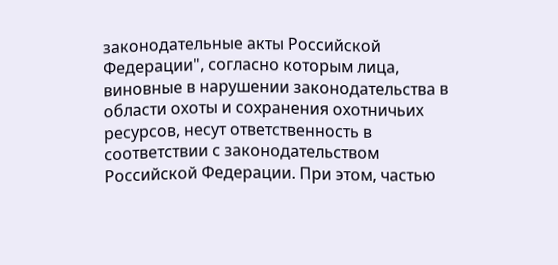законодательные акты Российской Федерации", согласно которым лица, виновные в нарушении законодательства в области охоты и сохранения охотничьих ресурсов, несут ответственность в соответствии с законодательством Российской Федерации. При этом, частью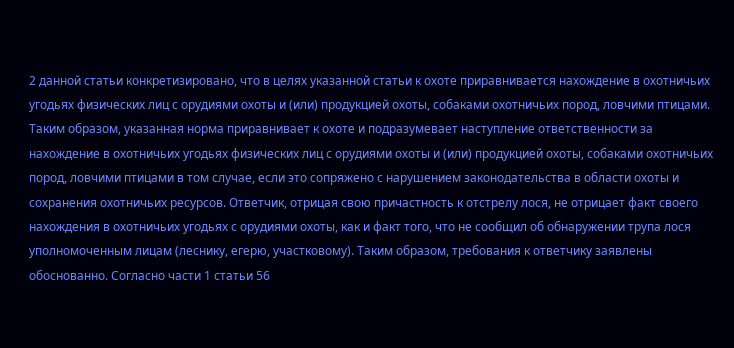2 данной статьи конкретизировано, что в целях указанной статьи к охоте приравнивается нахождение в охотничьих угодьях физических лиц с орудиями охоты и (или) продукцией охоты, собаками охотничьих пород, ловчими птицами. Таким образом, указанная норма приравнивает к охоте и подразумевает наступление ответственности за нахождение в охотничьих угодьях физических лиц с орудиями охоты и (или) продукцией охоты, собаками охотничьих пород, ловчими птицами в том случае, если это сопряжено с нарушением законодательства в области охоты и сохранения охотничьих ресурсов. Ответчик, отрицая свою причастность к отстрелу лося, не отрицает факт своего нахождения в охотничьих угодьях с орудиями охоты, как и факт того, что не сообщил об обнаружении трупа лося уполномоченным лицам (леснику, егерю, участковому). Таким образом, требования к ответчику заявлены обоснованно. Согласно части 1 статьи 56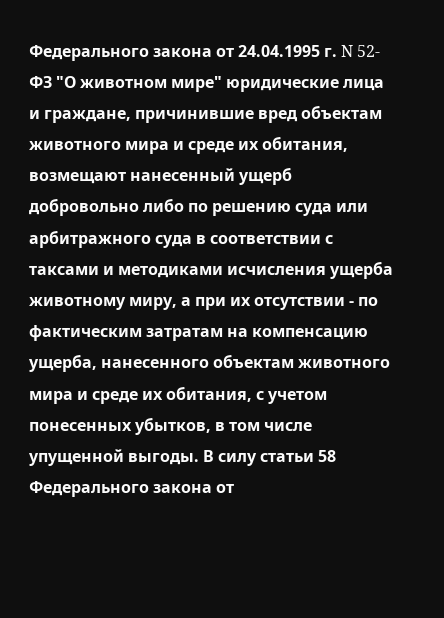Федерального закона от 24.04.1995 г. N 52-ФЗ "О животном мире" юридические лица и граждане, причинившие вред объектам животного мира и среде их обитания, возмещают нанесенный ущерб добровольно либо по решению суда или арбитражного суда в соответствии с таксами и методиками исчисления ущерба животному миру, а при их отсутствии - по фактическим затратам на компенсацию ущерба, нанесенного объектам животного мира и среде их обитания, с учетом понесенных убытков, в том числе упущенной выгоды. В силу статьи 58 Федерального закона от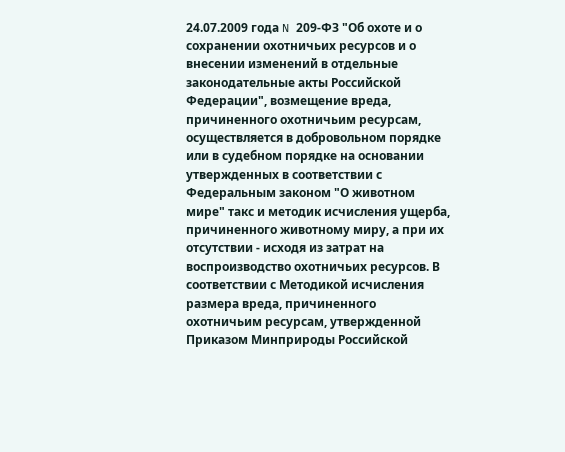24.07.2009 года N 209-ФЗ "Об охоте и о сохранении охотничьих ресурсов и о внесении изменений в отдельные законодательные акты Российской Федерации", возмещение вреда, причиненного охотничьим ресурсам, осуществляется в добровольном порядке или в судебном порядке на основании утвержденных в соответствии с Федеральным законом "О животном мире" такс и методик исчисления ущерба, причиненного животному миру, а при их отсутствии - исходя из затрат на воспроизводство охотничьих ресурсов. В соответствии с Методикой исчисления размера вреда, причиненного охотничьим ресурсам, утвержденной Приказом Минприроды Российской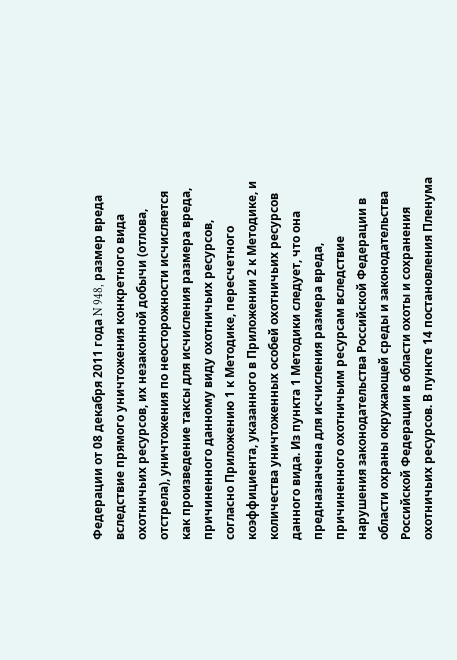Федерации от 08 декабря 2011 года N 948, размер вреда вследствие прямого уничтожения конкретного вида охотничьих ресурсов, их незаконной добычи (отлова, отстрела), уничтожения по неосторожности исчисляется как произведение таксы для исчисления размера вреда, причиненного данному виду охотничьих ресурсов, согласно Приложению 1 к Методике, пересчетного коэффициента, указанного в Приложении 2 к Методике, и количества уничтоженных особей охотничьих ресурсов данного вида. Из пункта 1 Методики следует, что она предназначена для исчисления размера вреда, причиненного охотничьим ресурсам вследствие нарушения законодательства Российской Федерации в области охраны окружающей среды и законодательства Российской Федерации в области охоты и сохранения охотничьих ресурсов. В пункте 14 постановления Пленума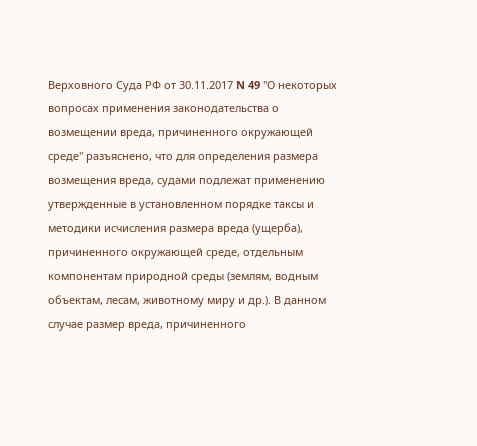Верховного Суда РФ от 30.11.2017 N 49 "О некоторых вопросах применения законодательства о возмещении вреда, причиненного окружающей среде" разъяснено, что для определения размера возмещения вреда, судами подлежат применению утвержденные в установленном порядке таксы и методики исчисления размера вреда (ущерба), причиненного окружающей среде, отдельным компонентам природной среды (землям, водным объектам, лесам, животному миру и др.). В данном случае размер вреда, причиненного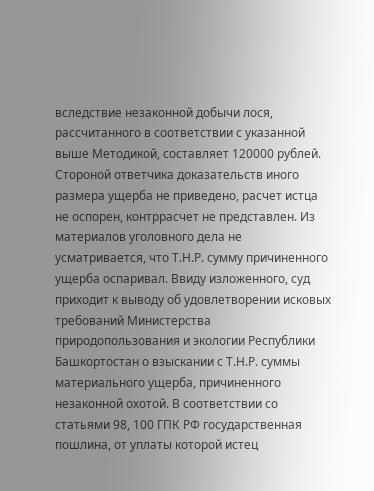вследствие незаконной добычи лося, рассчитанного в соответствии с указанной выше Методикой, составляет 120000 рублей. Стороной ответчика доказательств иного размера ущерба не приведено, расчет истца не оспорен, контррасчет не представлен. Из материалов уголовного дела не усматривается, что Т.Н.Р. сумму причиненного ущерба оспаривал. Ввиду изложенного, суд приходит к выводу об удовлетворении исковых требований Министерства природопользования и экологии Республики Башкортостан о взыскании с Т.Н.Р. суммы материального ущерба, причиненного незаконной охотой. В соответствии со статьями 98, 100 ГПК РФ государственная пошлина, от уплаты которой истец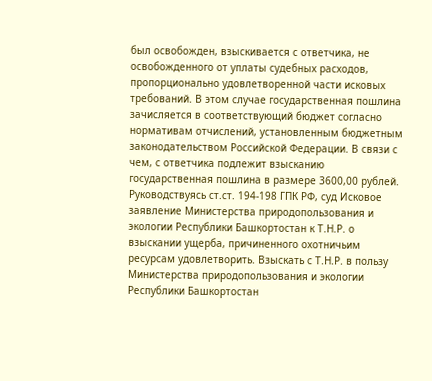был освобожден, взыскивается с ответчика, не освобожденного от уплаты судебных расходов, пропорционально удовлетворенной части исковых требований. В этом случае государственная пошлина зачисляется в соответствующий бюджет согласно нормативам отчислений, установленным бюджетным законодательством Российской Федерации. В связи с чем, с ответчика подлежит взысканию государственная пошлина в размере 3600,00 рублей. Руководствуясь ст.ст. 194-198 ГПК РФ, суд Исковое заявление Министерства природопользования и экологии Республики Башкортостан к Т.Н.Р. о взыскании ущерба, причиненного охотничьим ресурсам удовлетворить. Взыскать с Т.Н.Р. в пользу Министерства природопользования и экологии Республики Башкортостан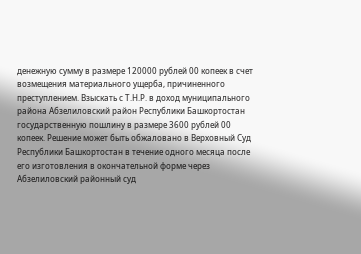денежную сумму в размере 120000 рублей 00 копеек в счет возмещения материального ущерба, причиненного преступлением. Взыскать с Т.Н.Р. в доход муниципального района Абзелиловский район Республики Башкортостан государственную пошлину в размере 3600 рублей 00 копеек. Решение может быть обжаловано в Верховный Суд Республики Башкортостан в течение одного месяца после его изготовления в окончательной форме через Абзелиловский районный суд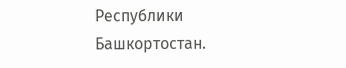Республики Башкортостан.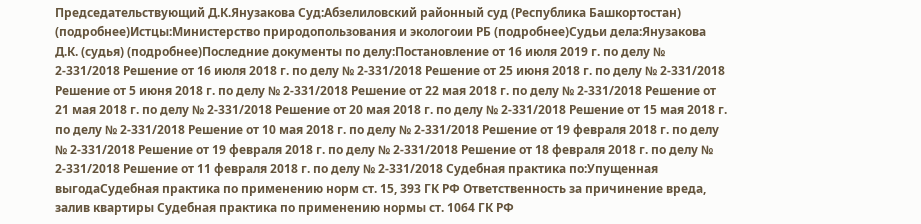Председательствующий Д.К.Янузакова Суд:Абзелиловский районный суд (Республика Башкортостан) (подробнее)Истцы:Министерство природопользования и экологоии РБ (подробнее)Судьи дела:Янузакова Д.К. (судья) (подробнее)Последние документы по делу:Постановление от 16 июля 2019 г. по делу № 2-331/2018 Решение от 16 июля 2018 г. по делу № 2-331/2018 Решение от 25 июня 2018 г. по делу № 2-331/2018 Решение от 5 июня 2018 г. по делу № 2-331/2018 Решение от 22 мая 2018 г. по делу № 2-331/2018 Решение от 21 мая 2018 г. по делу № 2-331/2018 Решение от 20 мая 2018 г. по делу № 2-331/2018 Решение от 15 мая 2018 г. по делу № 2-331/2018 Решение от 10 мая 2018 г. по делу № 2-331/2018 Решение от 19 февраля 2018 г. по делу № 2-331/2018 Решение от 19 февраля 2018 г. по делу № 2-331/2018 Решение от 18 февраля 2018 г. по делу № 2-331/2018 Решение от 11 февраля 2018 г. по делу № 2-331/2018 Судебная практика по:Упущенная выгодаСудебная практика по применению норм ст. 15, 393 ГК РФ Ответственность за причинение вреда, залив квартиры Судебная практика по применению нормы ст. 1064 ГК РФ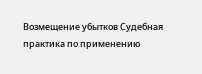Возмещение убытков Судебная практика по применению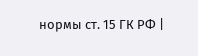нормы ст. 15 ГК РФ |